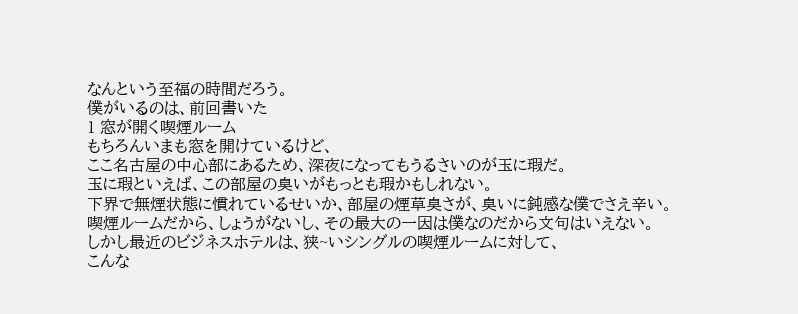なんという至福の時間だろう。
僕がいるのは、前回書いた
1 窓が開く喫煙ルーム
もちろんいまも窓を開けているけど、
ここ名古屋の中心部にあるため、深夜になってもうるさいのが玉に瑕だ。
玉に瑕といえば、この部屋の臭いがもっとも瑕かもしれない。
下界で無煙状態に慣れているせいか、部屋の煙草臭さが、臭いに鈍感な僕でさえ辛い。
喫煙ルームだから、しょうがないし、その最大の一因は僕なのだから文句はいえない。
しかし最近のビジネスホテルは、狭~いシングルの喫煙ルームに対して、
こんな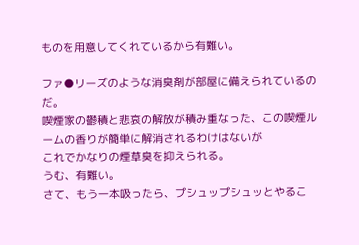ものを用意してくれているから有難い。

ファ●リーズのような消臭剤が部屋に備えられているのだ。
喫煙家の鬱積と悲哀の解放が積み重なった、この喫煙ルームの香りが簡単に解消されるわけはないが
これでかなりの煙草臭を抑えられる。
うむ、有難い。
さて、もう一本吸ったら、プシュップシュッとやるこ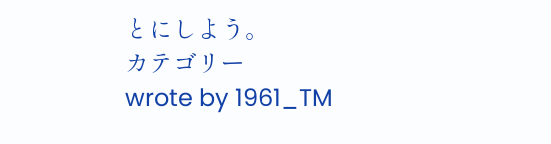とにしよう。
カテゴリー
wrote by 1961_TM